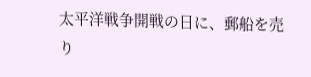太平洋戦争開戦の日に、郵船を売り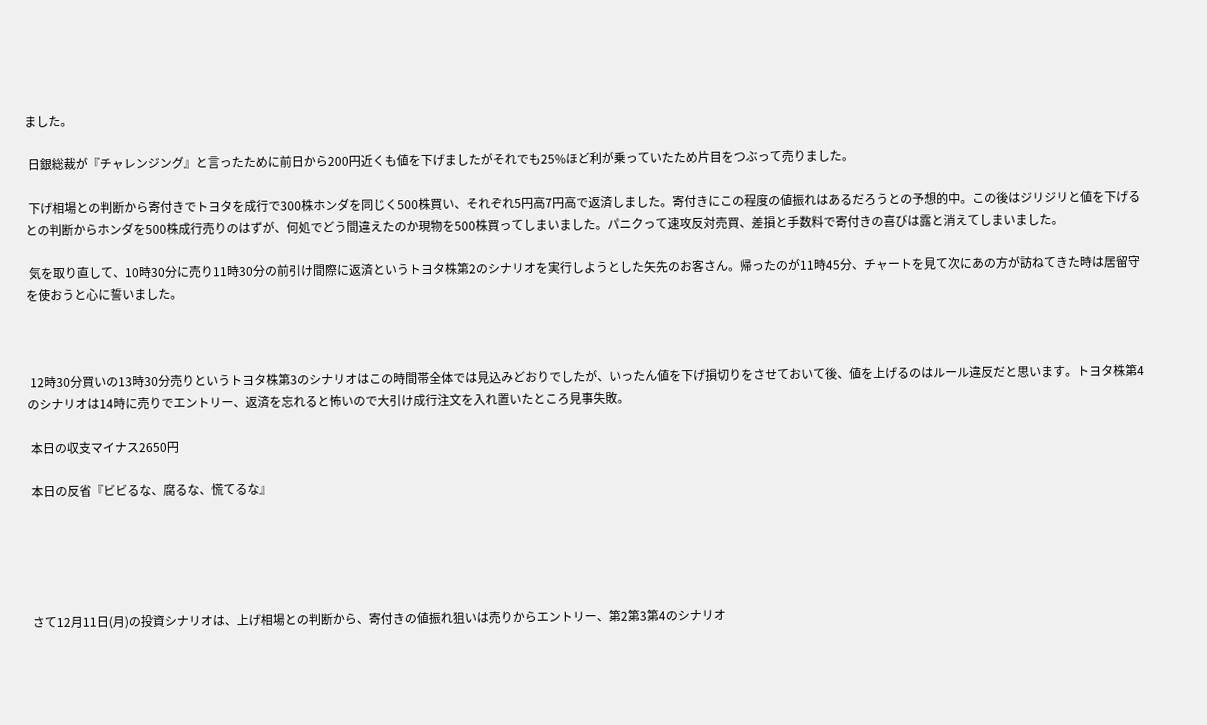ました。

 日銀総裁が『チャレンジング』と言ったために前日から200円近くも値を下げましたがそれでも25%ほど利が乗っていたため片目をつぶって売りました。

 下げ相場との判断から寄付きでトヨタを成行で300株ホンダを同じく500株買い、それぞれ5円高7円高で返済しました。寄付きにこの程度の値振れはあるだろうとの予想的中。この後はジリジリと値を下げるとの判断からホンダを500株成行売りのはずが、何処でどう間違えたのか現物を500株買ってしまいました。パニクって速攻反対売買、差損と手数料で寄付きの喜びは露と消えてしまいました。

 気を取り直して、10時30分に売り11時30分の前引け間際に返済というトヨタ株第2のシナリオを実行しようとした矢先のお客さん。帰ったのが11時45分、チャートを見て次にあの方が訪ねてきた時は居留守を使おうと心に誓いました。



 12時30分買いの13時30分売りというトヨタ株第3のシナリオはこの時間帯全体では見込みどおりでしたが、いったん値を下げ損切りをさせておいて後、値を上げるのはルール違反だと思います。トヨタ株第4のシナリオは14時に売りでエントリー、返済を忘れると怖いので大引け成行注文を入れ置いたところ見事失敗。

 本日の収支マイナス2650円

 本日の反省『ビビるな、腐るな、慌てるな』





 さて12月11日(月)の投資シナリオは、上げ相場との判断から、寄付きの値振れ狙いは売りからエントリー、第2第3第4のシナリオ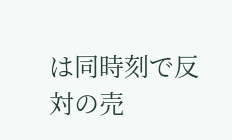は同時刻で反対の売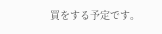買をする予定です。